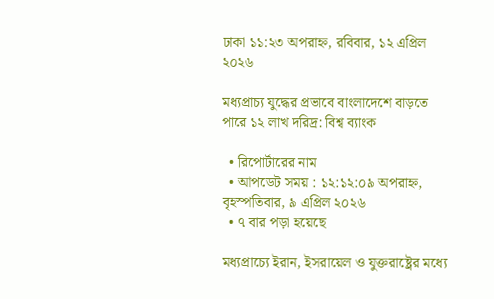ঢাকা ১১:২৩ অপরাহ্ন, রবিবার, ১২ এপ্রিল ২০২৬

মধ্যপ্রাচ্য যুদ্ধের প্রভাবে বাংলাদেশে বাড়তে পারে ১২ লাখ দরিদ্র: বিশ্ব ব্যাংক

  • রিপোর্টারের নাম
  • আপডেট সময় : ১২:১২:০৯ অপরাহ্ন, বৃহস্পতিবার, ৯ এপ্রিল ২০২৬
  • ৭ বার পড়া হয়েছে

মধ্যপ্রাচ্যে ইরান, ইসরায়েল ও যুক্তরাষ্ট্রের মধ্যে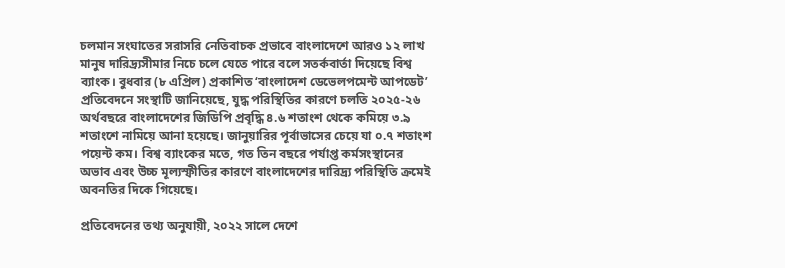চলমান সংঘাতের সরাসরি নেতিবাচক প্রভাবে বাংলাদেশে আরও ১২ লাখ মানুষ দারিদ্র্যসীমার নিচে চলে যেতে পারে বলে সতর্কবার্তা দিয়েছে বিশ্ব ব্যাংক। বুধবার (৮ এপ্রিল) প্রকাশিত ‘বাংলাদেশ ডেভেলপমেন্ট আপডেট’ প্রতিবেদনে সংস্থাটি জানিয়েছে, যুদ্ধ পরিস্থিতির কারণে চলতি ২০২৫-২৬ অর্থবছরে বাংলাদেশের জিডিপি প্রবৃদ্ধি ৪.৬ শতাংশ থেকে কমিয়ে ৩.৯ শতাংশে নামিয়ে আনা হয়েছে। জানুয়ারির পূর্বাভাসের চেয়ে যা ০.৭ শতাংশ পয়েন্ট কম। বিশ্ব ব্যাংকের মতে, গত তিন বছরে পর্যাপ্ত কর্মসংস্থানের অভাব এবং উচ্চ মূল্যস্ফীতির কারণে বাংলাদেশের দারিদ্র্য পরিস্থিতি ক্রমেই অবনতির দিকে গিয়েছে।

প্রতিবেদনের তথ্য অনুযায়ী, ২০২২ সালে দেশে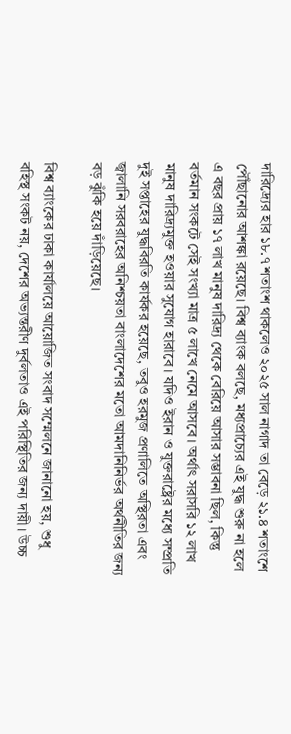দারিদ্র্যের হার ১৮.৭ শতাংশ থাকলেও ২০২৫ সাল নাগাদ তা বেড়ে ২১.৪ শতাংশে পৌঁছানোর আশঙ্কা রয়েছে। বিশ্ব ব্যাংক বলছে, মধ্যপ্রাচ্যের এই যুদ্ধ শুরু না হলে এ বছর প্রায় ১৭ লাখ মানুষ দারিদ্র্য থেকে বেরিয়ে আসার সম্ভাবনা ছিল, কিন্তু বর্তমান সংকটে সেই সংখ্যা মাত্র ৫ লাখে নেমে আসবে। অর্থাৎ সরাসরি ১২ লাখ মানুষ দারিদ্র্যমুক্ত হওয়ার সুযোগ হারাবে। যদিও ইরান ও যুক্তরাষ্ট্রের মধ্যে সম্প্রতি দুই সপ্তাহের যুদ্ধবিরতি কার্যকর হয়েছে, তবুও হরমুজ প্রণালিতে অস্থিরতা এবং জ্বালানি সরবরাহের অনিশ্চয়তা বাংলাদেশের মতো আমদানিনির্ভর অর্থনীতির জন্য বড় ঝুঁকি হয়ে দাঁড়িয়েছে।

বিশ্ব ব্যাংকের ঢাকা কার্যালয়ে আয়োজিত সংবাদ সম্মেলনে জানানো হয়, শুধু বহিস্থ সংকট নয়, দেশের অভ্যন্তরীণ দুর্বলতাও এই পরিস্থিতির জন্য দায়ী। উচ্চ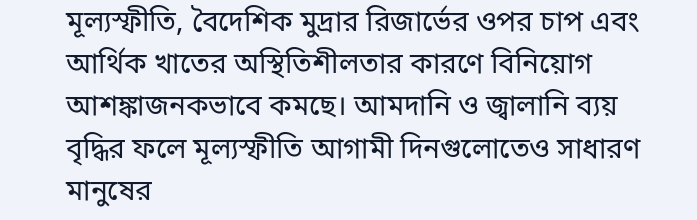মূল্যস্ফীতি, বৈদেশিক মুদ্রার রিজার্ভের ওপর চাপ এবং আর্থিক খাতের অস্থিতিশীলতার কারণে বিনিয়োগ আশঙ্কাজনকভাবে কমছে। আমদানি ও জ্বালানি ব্যয় বৃদ্ধির ফলে মূল্যস্ফীতি আগামী দিনগুলোতেও সাধারণ মানুষের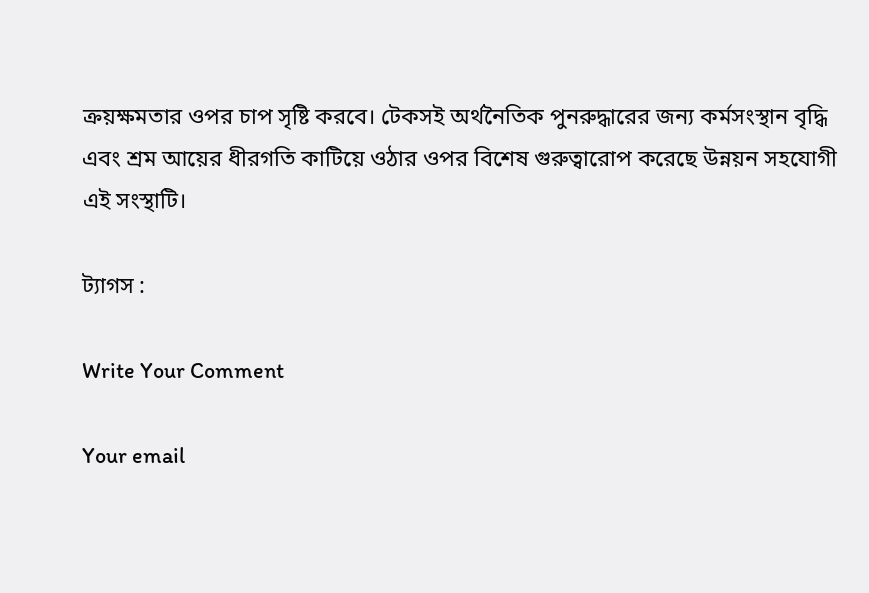ক্রয়ক্ষমতার ওপর চাপ সৃষ্টি করবে। টেকসই অর্থনৈতিক পুনরুদ্ধারের জন্য কর্মসংস্থান বৃদ্ধি এবং শ্রম আয়ের ধীরগতি কাটিয়ে ওঠার ওপর বিশেষ গুরুত্বারোপ করেছে উন্নয়ন সহযোগী এই সংস্থাটি।

ট্যাগস :

Write Your Comment

Your email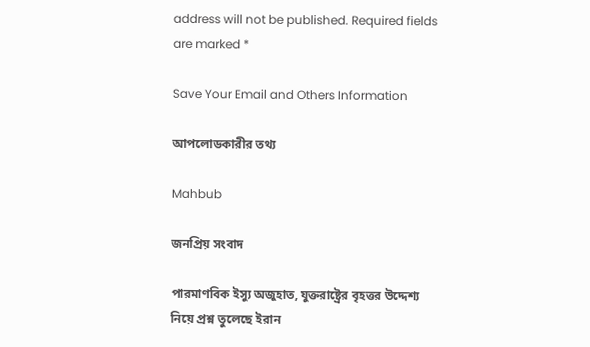address will not be published. Required fields are marked *

Save Your Email and Others Information

আপলোডকারীর তথ্য

Mahbub

জনপ্রিয় সংবাদ

পারমাণবিক ইস্যু অজুহাত, যুক্তরাষ্ট্রের বৃহত্তর উদ্দেশ্য নিয়ে প্রশ্ন তুলেছে ইরান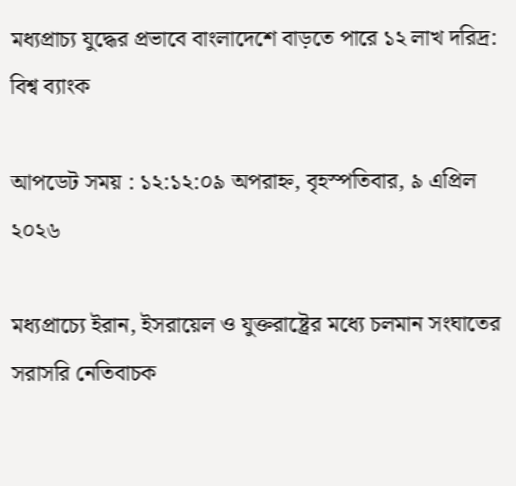মধ্যপ্রাচ্য যুদ্ধের প্রভাবে বাংলাদেশে বাড়তে পারে ১২ লাখ দরিদ্র: বিশ্ব ব্যাংক

আপডেট সময় : ১২:১২:০৯ অপরাহ্ন, বৃহস্পতিবার, ৯ এপ্রিল ২০২৬

মধ্যপ্রাচ্যে ইরান, ইসরায়েল ও যুক্তরাষ্ট্রের মধ্যে চলমান সংঘাতের সরাসরি নেতিবাচক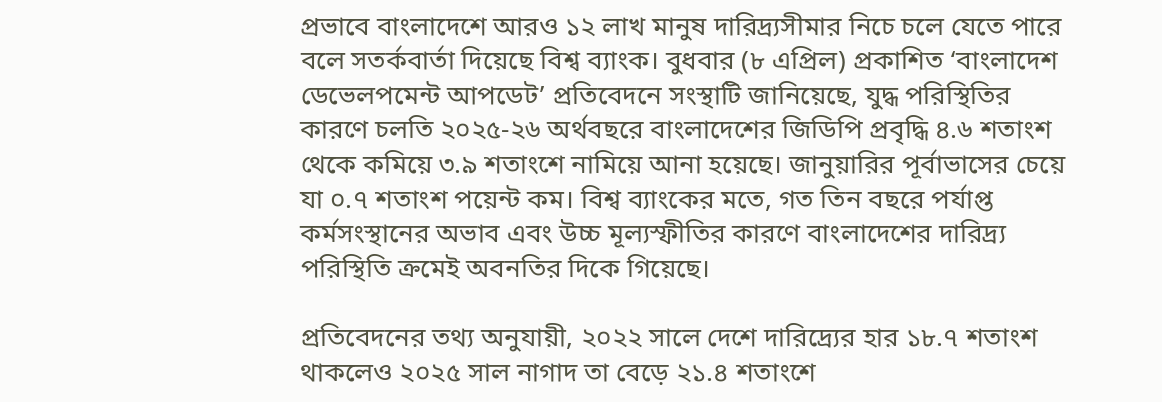প্রভাবে বাংলাদেশে আরও ১২ লাখ মানুষ দারিদ্র্যসীমার নিচে চলে যেতে পারে বলে সতর্কবার্তা দিয়েছে বিশ্ব ব্যাংক। বুধবার (৮ এপ্রিল) প্রকাশিত ‘বাংলাদেশ ডেভেলপমেন্ট আপডেট’ প্রতিবেদনে সংস্থাটি জানিয়েছে, যুদ্ধ পরিস্থিতির কারণে চলতি ২০২৫-২৬ অর্থবছরে বাংলাদেশের জিডিপি প্রবৃদ্ধি ৪.৬ শতাংশ থেকে কমিয়ে ৩.৯ শতাংশে নামিয়ে আনা হয়েছে। জানুয়ারির পূর্বাভাসের চেয়ে যা ০.৭ শতাংশ পয়েন্ট কম। বিশ্ব ব্যাংকের মতে, গত তিন বছরে পর্যাপ্ত কর্মসংস্থানের অভাব এবং উচ্চ মূল্যস্ফীতির কারণে বাংলাদেশের দারিদ্র্য পরিস্থিতি ক্রমেই অবনতির দিকে গিয়েছে।

প্রতিবেদনের তথ্য অনুযায়ী, ২০২২ সালে দেশে দারিদ্র্যের হার ১৮.৭ শতাংশ থাকলেও ২০২৫ সাল নাগাদ তা বেড়ে ২১.৪ শতাংশে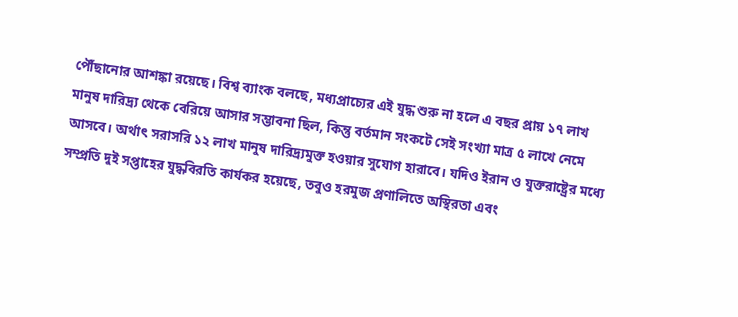পৌঁছানোর আশঙ্কা রয়েছে। বিশ্ব ব্যাংক বলছে, মধ্যপ্রাচ্যের এই যুদ্ধ শুরু না হলে এ বছর প্রায় ১৭ লাখ মানুষ দারিদ্র্য থেকে বেরিয়ে আসার সম্ভাবনা ছিল, কিন্তু বর্তমান সংকটে সেই সংখ্যা মাত্র ৫ লাখে নেমে আসবে। অর্থাৎ সরাসরি ১২ লাখ মানুষ দারিদ্র্যমুক্ত হওয়ার সুযোগ হারাবে। যদিও ইরান ও যুক্তরাষ্ট্রের মধ্যে সম্প্রতি দুই সপ্তাহের যুদ্ধবিরতি কার্যকর হয়েছে, তবুও হরমুজ প্রণালিতে অস্থিরতা এবং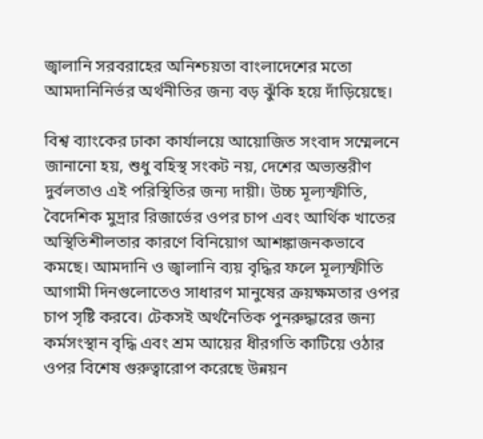জ্বালানি সরবরাহের অনিশ্চয়তা বাংলাদেশের মতো আমদানিনির্ভর অর্থনীতির জন্য বড় ঝুঁকি হয়ে দাঁড়িয়েছে।

বিশ্ব ব্যাংকের ঢাকা কার্যালয়ে আয়োজিত সংবাদ সম্মেলনে জানানো হয়, শুধু বহিস্থ সংকট নয়, দেশের অভ্যন্তরীণ দুর্বলতাও এই পরিস্থিতির জন্য দায়ী। উচ্চ মূল্যস্ফীতি, বৈদেশিক মুদ্রার রিজার্ভের ওপর চাপ এবং আর্থিক খাতের অস্থিতিশীলতার কারণে বিনিয়োগ আশঙ্কাজনকভাবে কমছে। আমদানি ও জ্বালানি ব্যয় বৃদ্ধির ফলে মূল্যস্ফীতি আগামী দিনগুলোতেও সাধারণ মানুষের ক্রয়ক্ষমতার ওপর চাপ সৃষ্টি করবে। টেকসই অর্থনৈতিক পুনরুদ্ধারের জন্য কর্মসংস্থান বৃদ্ধি এবং শ্রম আয়ের ধীরগতি কাটিয়ে ওঠার ওপর বিশেষ গুরুত্বারোপ করেছে উন্নয়ন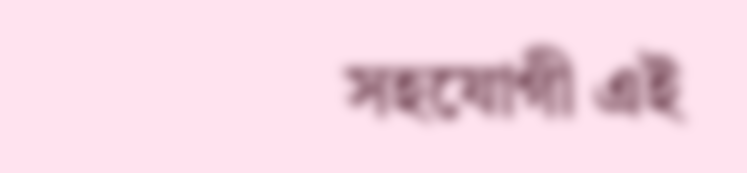সহযোগী এই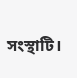সংস্থাটি।